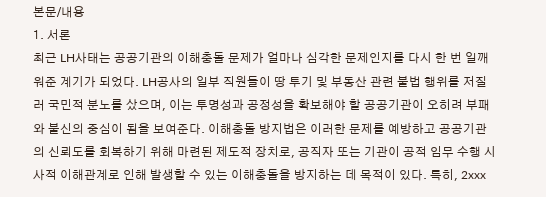본문/내용
1. 서론
최근 LH사태는 공공기관의 이해충돌 문제가 얼마나 심각한 문제인지를 다시 한 번 일깨워준 계기가 되었다. LH공사의 일부 직원들이 땅 투기 및 부동산 관련 불법 행위를 저질러 국민적 분노를 샀으며, 이는 투명성과 공정성을 확보해야 할 공공기관이 오히려 부패와 불신의 중심이 됨을 보여준다. 이해충돌 방지법은 이러한 문제를 예방하고 공공기관의 신뢰도를 회복하기 위해 마련된 제도적 장치로, 공직자 또는 기관이 공적 임무 수행 시 사적 이해관계로 인해 발생할 수 있는 이해충돌을 방지하는 데 목적이 있다. 특히, 2xxx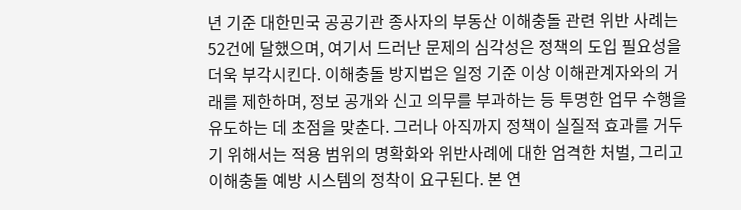년 기준 대한민국 공공기관 종사자의 부동산 이해충돌 관련 위반 사례는 52건에 달했으며, 여기서 드러난 문제의 심각성은 정책의 도입 필요성을 더욱 부각시킨다. 이해충돌 방지법은 일정 기준 이상 이해관계자와의 거래를 제한하며, 정보 공개와 신고 의무를 부과하는 등 투명한 업무 수행을 유도하는 데 초점을 맞춘다. 그러나 아직까지 정책이 실질적 효과를 거두기 위해서는 적용 범위의 명확화와 위반사례에 대한 엄격한 처벌, 그리고 이해충돌 예방 시스템의 정착이 요구된다. 본 연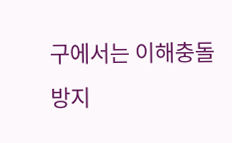구에서는 이해충돌방지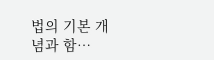법의 기본 개념과 함…